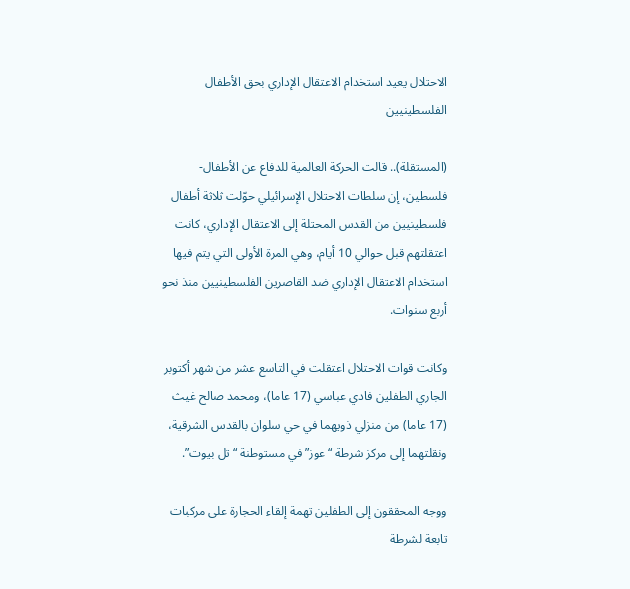الاحتلال يعيد استخدام الاعتقال الإداري بحق الأطفال الفلسطينيين

(المستقلة).. قالت الحركة العالمية للدفاع عن الأطفال- فلسطين، إن سلطات الاحتلال الإسرائيلي حوّلت ثلاثة أطفال فلسطينيين من القدس المحتلة إلى الاعتقال الإداري، كانت اعتقلتهم قبل حوالي 10 أيام، وهي المرة الأولى التي يتم فيها استخدام الاعتقال الإداري ضد القاصرين الفلسطينيين منذ نحو أربع سنوات.

وكانت قوات الاحتلال اعتقلت في التاسع عشر من شهر أكتوبر الجاري الطفلين فادي عباسي (17 عاما)، ومحمد صالح غيث (17 عاما) من منزلي ذويهما في حي سلوان بالقدس الشرقية، ونقلتهما إلى مركز شرطة “عوز” في مستوطنة “تل بيوت”.

ووجه المحققون إلى الطفلين تهمة إلقاء الحجارة على مركبات تابعة لشرطة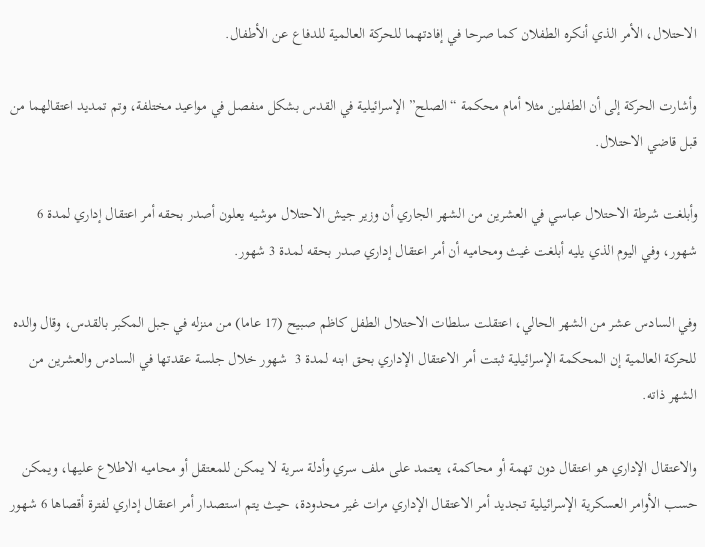الاحتلال، الأمر الذي أنكره الطفلان كما صرحا في إفادتهما للحركة العالمية للدفاع عن الأطفال.

وأشارت الحركة إلى أن الطفلين مثلا أمام محكمة “الصلح” الإسرائيلية في القدس بشكل منفصل في مواعيد مختلفة، وتم تمديد اعتقالهما من قبل قاضي الاحتلال.

وأبلغت شرطة الاحتلال عباسي في العشرين من الشهر الجاري أن وزير جيش الاحتلال موشيه يعلون أصدر بحقه أمر اعتقال إداري لمدة 6 شهور، وفي اليوم الذي يليه أبلغت غيث ومحاميه أن أمر اعتقال إداري صدر بحقه لمدة 3 شهور.

وفي السادس عشر من الشهر الحالي، اعتقلت سلطات الاحتلال الطفل كاظم صبيح (17 عاما) من منزله في جبل المكبر بالقدس، وقال والده للحركة العالمية إن المحكمة الإسرائيلية ثبتت أمر الاعتقال الإداري بحق ابنه لمدة 3  شهور خلال جلسة عقدتها في السادس والعشرين من الشهر ذاته.

والاعتقال الإداري هو اعتقال دون تهمة أو محاكمة، يعتمد على ملف سري وأدلة سرية لا يمكن للمعتقل أو محاميه الاطلاع عليها، ويمكن حسب الأوامر العسكرية الإسرائيلية تجديد أمر الاعتقال الإداري مرات غير محدودة، حيث يتم استصدار أمر اعتقال إداري لفترة أقصاها 6 شهور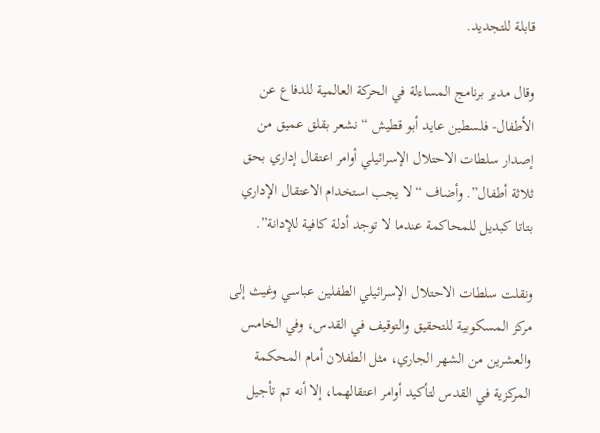قابلة للتجديد.

وقال مدير برنامج المساءلة في الحركة العالمية للدفاع عن الأطفال- فلسطين عايد أبو قطيش “نشعر بقلق عميق من إصدار سلطات الاحتلال الإسرائيلي أوامر اعتقال إداري بحق ثلاثة أطفال”. وأضاف “لا يجب استخدام الاعتقال الإداري بتاتا كبديل للمحاكمة عندما لا توجد أدلة كافية للإدانة”.

ونقلت سلطات الاحتلال الإسرائيلي الطفلين عباسي وغيث إلى مركز المسكوبية للتحقيق والتوقيف في القدس، وفي الخامس والعشرين من الشهر الجاري، مثل الطفلان أمام المحكمة المركزية في القدس لتأكيد أوامر اعتقالهما، إلا أنه تم تأجيل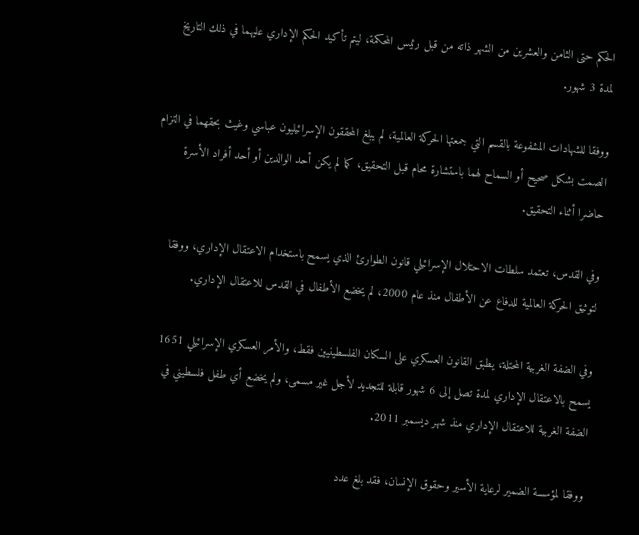الحكم حتى الثامن والعشرين من الشهر ذاته من قبل رئيس المحكمة، ليتم تأكيد الحكم الإداري عليهما في ذلك التاريخ لمدة 3 شهور.

ووفقا للشهادات المشفوعة بالقسم التي جمعتها الحركة العالمية، لم يبلغ المحققون الإسرائيليون عباسي وغيث بحقهما في التزام الصمت بشكل صحيح أو السماح لهما باستشارة محام قبل التحقيق، كما لم يكن أحد الوالدين أو أحد أفراد الأسرة حاضرا أثناء التحقيق.

وفي القدس، تعتمد سلطات الاحتلال الإسرائيلي قانون الطوارئ الذي يسمح باستخدام الاعتقال الإداري، ووفقا لتوثيق الحركة العالمية للدفاع عن الأطفال منذ عام 2000، لم يخضع الأطفال في القدس للاعتقال الإداري.

وفي الضفة الغربية المحتلة، يطبق القانون العسكري على السكان الفلسطينيين فقط، والأمر العسكري الإسرائيلي 1651 يسمح بالاعتقال الإداري لمدة تصل إلى 6 شهور قابلة للتجديد لأجل غير مسمى، ولم يخضع أي طفل فلسطيني في الضفة الغربية للاعتقال الإداري منذ شهر ديسمبر 2011.

ووفقا لمؤسسة الضمير لرعاية الأسير وحقوق الإنسان، فقد بلغ عدد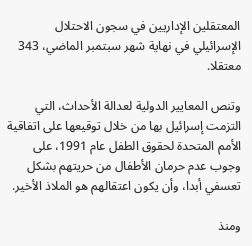المعتقلين الإداريين في سجون الاحتلال الإسرائيلي في نهاية شهر سبتمبر الماضي، 343 معتقلا.

وتنص المعايير الدولية لعدالة الأحداث، التي التزمت إسرائيل بها من خلال توقيعها على اتفاقية الأمم المتحدة لحقوق الطفل عام 1991، على وجوب عدم حرمان الأطفال من حريتهم بشكل تعسفي أبدا، وأن يكون اعتقالهم هو الملاذ الأخير.

ومنذ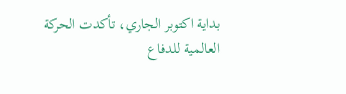بداية اكتوبر الجاري، تأكدت الحركة العالمية للدفاع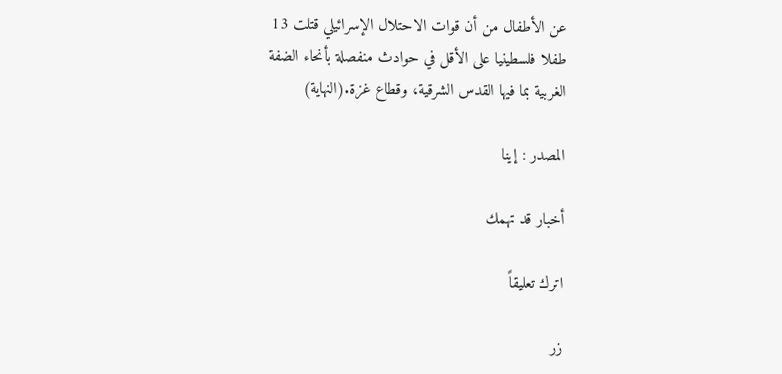عن الأطفال من أن قوات الاحتلال الإسرائيلي قتلت 13 طفلا فلسطينيا على الأقل في حوادث منفصلة بأنحاء الضفة الغربية بما فيها القدس الشرقية، وقطاع غزة.(النهاية)

المصدر : إينا

أخبار قد تهمك

اترك تعليقاً

زر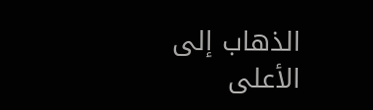الذهاب إلى الأعلى